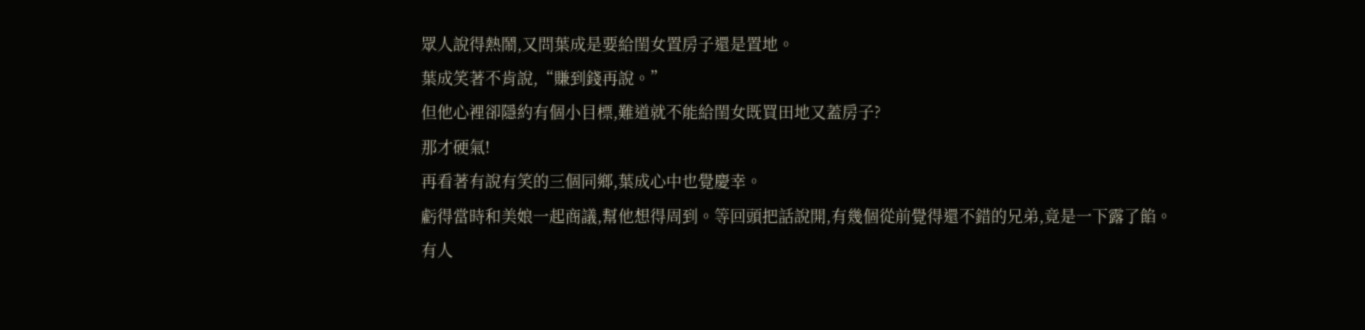眾人說得熱鬧,又問葉成是要給閨女置房子還是置地。
葉成笑著不肯說,“賺到錢再說。”
但他心裡卻隱約有個小目標,難道就不能給閨女既買田地又蓋房子?
那才硬氣!
再看著有說有笑的三個同鄉,葉成心中也覺慶幸。
虧得當時和美娘一起商議,幫他想得周到。等回頭把話說開,有幾個從前覺得還不錯的兄弟,竟是一下露了餡。
有人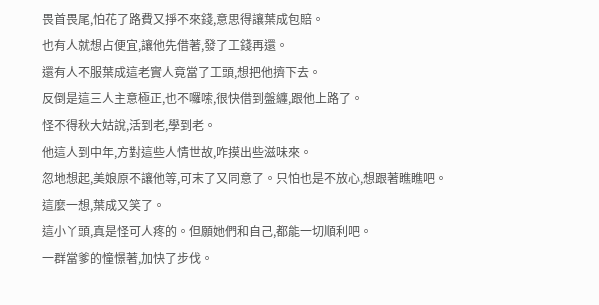畏首畏尾,怕花了路費又掙不來錢,意思得讓葉成包賠。
也有人就想占便宜,讓他先借著,發了工錢再還。
還有人不服葉成這老實人竟當了工頭,想把他擠下去。
反倒是這三人主意極正,也不囉嗦,很快借到盤纏,跟他上路了。
怪不得秋大姑說,活到老,學到老。
他這人到中年,方對這些人情世故,咋摸出些滋味來。
忽地想起,美娘原不讓他等,可末了又同意了。只怕也是不放心,想跟著瞧瞧吧。
這麼一想,葉成又笑了。
這小丫頭,真是怪可人疼的。但願她們和自己,都能一切順利吧。
一群當爹的憧憬著,加快了步伐。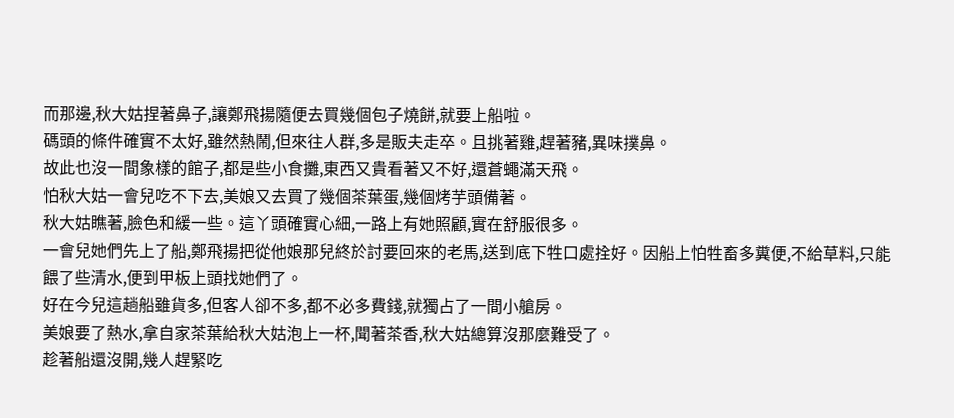而那邊,秋大姑捏著鼻子,讓鄭飛揚隨便去買幾個包子燒餅,就要上船啦。
碼頭的條件確實不太好,雖然熱鬧,但來往人群,多是販夫走卒。且挑著雞,趕著豬,異味撲鼻。
故此也沒一間象樣的館子,都是些小食攤,東西又貴看著又不好,還蒼蠅滿天飛。
怕秋大姑一會兒吃不下去,美娘又去買了幾個茶葉蛋,幾個烤芋頭備著。
秋大姑瞧著,臉色和緩一些。這丫頭確實心細,一路上有她照顧,實在舒服很多。
一會兒她們先上了船,鄭飛揚把從他娘那兒終於討要回來的老馬,送到底下牲口處拴好。因船上怕牲畜多糞便,不給草料,只能餵了些清水,便到甲板上頭找她們了。
好在今兒這趟船雖貨多,但客人卻不多,都不必多費錢,就獨占了一間小艙房。
美娘要了熱水,拿自家茶葉給秋大姑泡上一杯,聞著茶香,秋大姑總算沒那麼難受了。
趁著船還沒開,幾人趕緊吃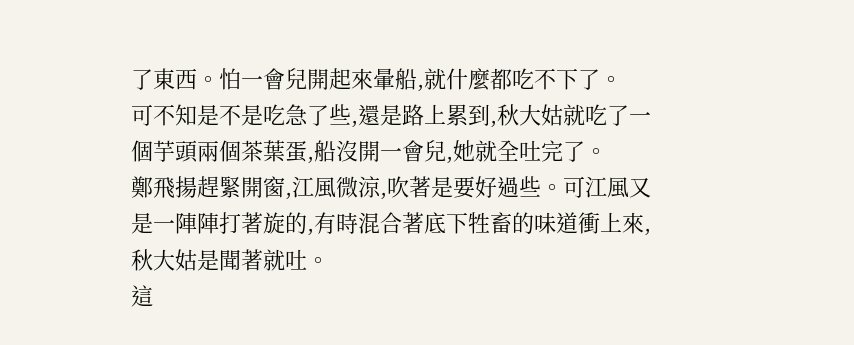了東西。怕一會兒開起來暈船,就什麼都吃不下了。
可不知是不是吃急了些,還是路上累到,秋大姑就吃了一個芋頭兩個茶葉蛋,船沒開一會兒,她就全吐完了。
鄭飛揚趕緊開窗,江風微涼,吹著是要好過些。可江風又是一陣陣打著旋的,有時混合著底下牲畜的味道衝上來,秋大姑是聞著就吐。
這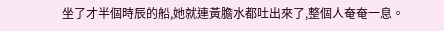坐了才半個時辰的船,她就連黃膽水都吐出來了,整個人奄奄一息。